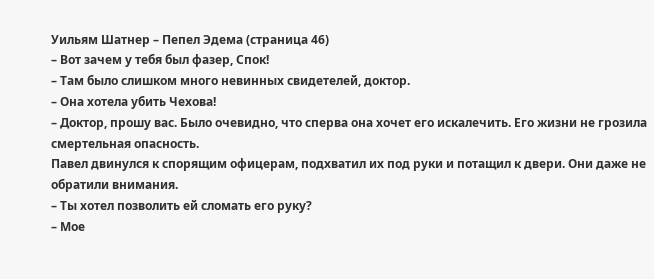Уильям Шатнер – Пепел Эдема (страница 46)
– Вот зачем у тебя был фазер, Спок!
– Там было слишком много невинных свидетелей, доктор.
– Она хотела убить Чехова!
– Доктор, прошу вас. Было очевидно, что сперва она хочет его искалечить. Его жизни не грозила смертельная опасность.
Павел двинулся к спорящим офицерам, подхватил их под руки и потащил к двери. Они даже не обратили внимания.
– Ты хотел позволить ей сломать его руку?
– Мое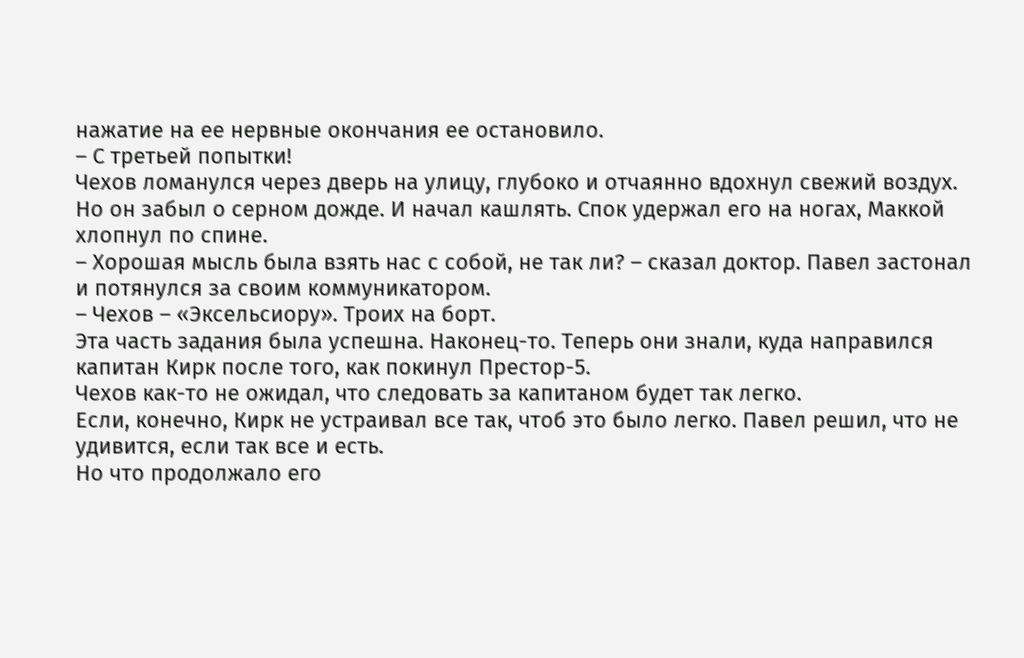нажатие на ее нервные окончания ее остановило.
– С третьей попытки!
Чехов ломанулся через дверь на улицу, глубоко и отчаянно вдохнул свежий воздух.
Но он забыл о серном дожде. И начал кашлять. Спок удержал его на ногах, Маккой хлопнул по спине.
– Хорошая мысль была взять нас с собой, не так ли? – сказал доктор. Павел застонал и потянулся за своим коммуникатором.
– Чехов – «Эксельсиору». Троих на борт.
Эта часть задания была успешна. Наконец-то. Теперь они знали, куда направился капитан Кирк после того, как покинул Престор-5.
Чехов как-то не ожидал, что следовать за капитаном будет так легко.
Если, конечно, Кирк не устраивал все так, чтоб это было легко. Павел решил, что не удивится, если так все и есть.
Но что продолжало его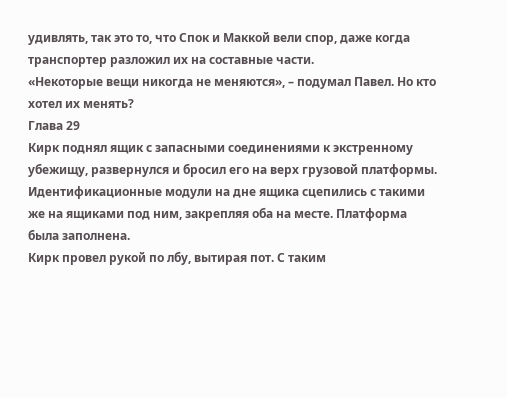удивлять, так это то, что Спок и Маккой вели спор, даже когда транспортер разложил их на составные части.
«Некоторые вещи никогда не меняются», – подумал Павел. Но кто хотел их менять?
Глава 29
Кирк поднял ящик с запасными соединениями к экстренному убежищу, развернулся и бросил его на верх грузовой платформы.
Идентификационные модули на дне ящика сцепились с такими же на ящиками под ним, закрепляя оба на месте. Платформа была заполнена.
Кирк провел рукой по лбу, вытирая пот. С таким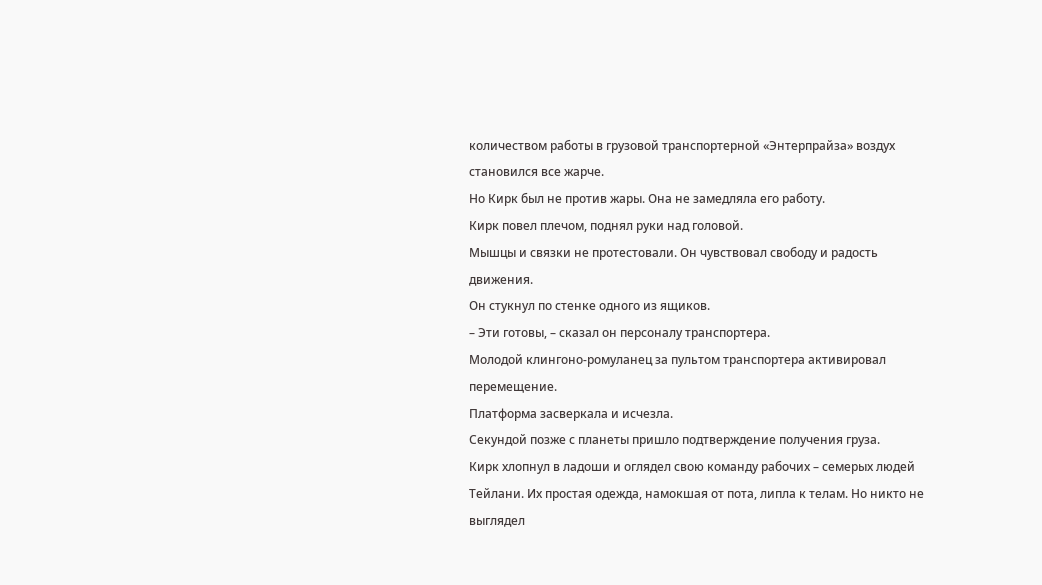количеством работы в грузовой транспортерной «Энтерпрайза» воздух становился все жарче.
Но Кирк был не против жары. Она не замедляла его работу.
Кирк повел плечом, поднял руки над головой.
Мышцы и связки не протестовали. Он чувствовал свободу и радость движения.
Он стукнул по стенке одного из ящиков.
– Эти готовы, – сказал он персоналу транспортера.
Молодой клингоно-ромуланец за пультом транспортера активировал перемещение.
Платформа засверкала и исчезла.
Секундой позже с планеты пришло подтверждение получения груза.
Кирк хлопнул в ладоши и оглядел свою команду рабочих – семерых людей Тейлани. Их простая одежда, намокшая от пота, липла к телам. Но никто не выглядел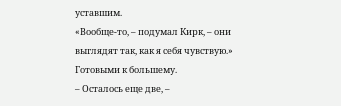уставшим.
«Вообще-то, – подумал Кирк, – они выглядят так, как я себя чувствую.»
Готовыми к большему.
– Осталось еще две, –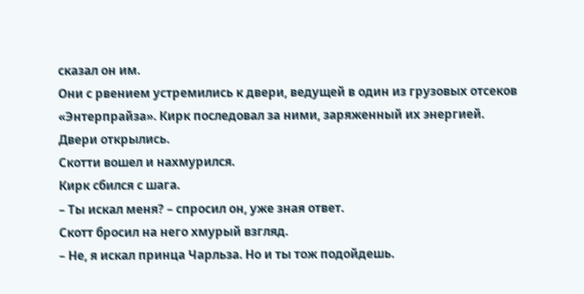сказал он им.
Они с рвением устремились к двери, ведущей в один из грузовых отсеков «Энтерпрайза». Кирк последовал за ними, заряженный их энергией.
Двери открылись.
Скотти вошел и нахмурился.
Кирк сбился с шага.
– Ты искал меня? – спросил он, уже зная ответ.
Скотт бросил на него хмурый взгляд.
– Не, я искал принца Чарльза. Но и ты тож подойдешь.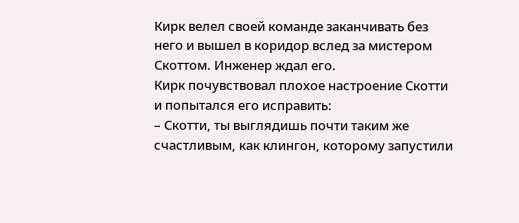Кирк велел своей команде заканчивать без него и вышел в коридор вслед за мистером Скоттом. Инженер ждал его.
Кирк почувствовал плохое настроение Скотти и попытался его исправить:
– Скотти, ты выглядишь почти таким же счастливым, как клингон, которому запустили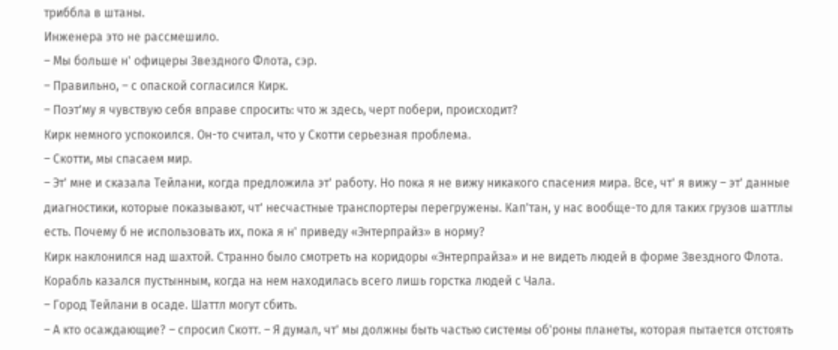триббла в штаны.
Инженера это не рассмешило.
– Мы больше н' офицеры Звездного Флота, сэр.
– Правильно, – с опаской согласился Кирк.
– Поэт'му я чувствую себя вправе спросить: что ж здесь, черт побери, происходит?
Кирк немного успокоился. Он-то считал, что у Скотти серьезная проблема.
– Скотти, мы спасаем мир.
– Эт' мне и сказала Тейлани, когда предложила эт' работу. Но пока я не вижу никакого спасения мира. Все, чт' я вижу – эт' данные диагностики, которые показывают, чт' несчастные транспортеры перегружены. Кап'тан, у нас вообще-то для таких грузов шаттлы есть. Почему б не использовать их, пока я н' приведу «Энтерпрайз» в норму?
Кирк наклонился над шахтой. Странно было смотреть на коридоры «Энтерпрайза» и не видеть людей в форме Звездного Флота. Корабль казался пустынным, когда на нем находилась всего лишь горстка людей с Чала.
– Город Тейлани в осаде. Шаттл могут сбить.
– А кто осаждающие? – спросил Скотт. – Я думал, чт' мы должны быть частью системы об'роны планеты, которая пытается отстоять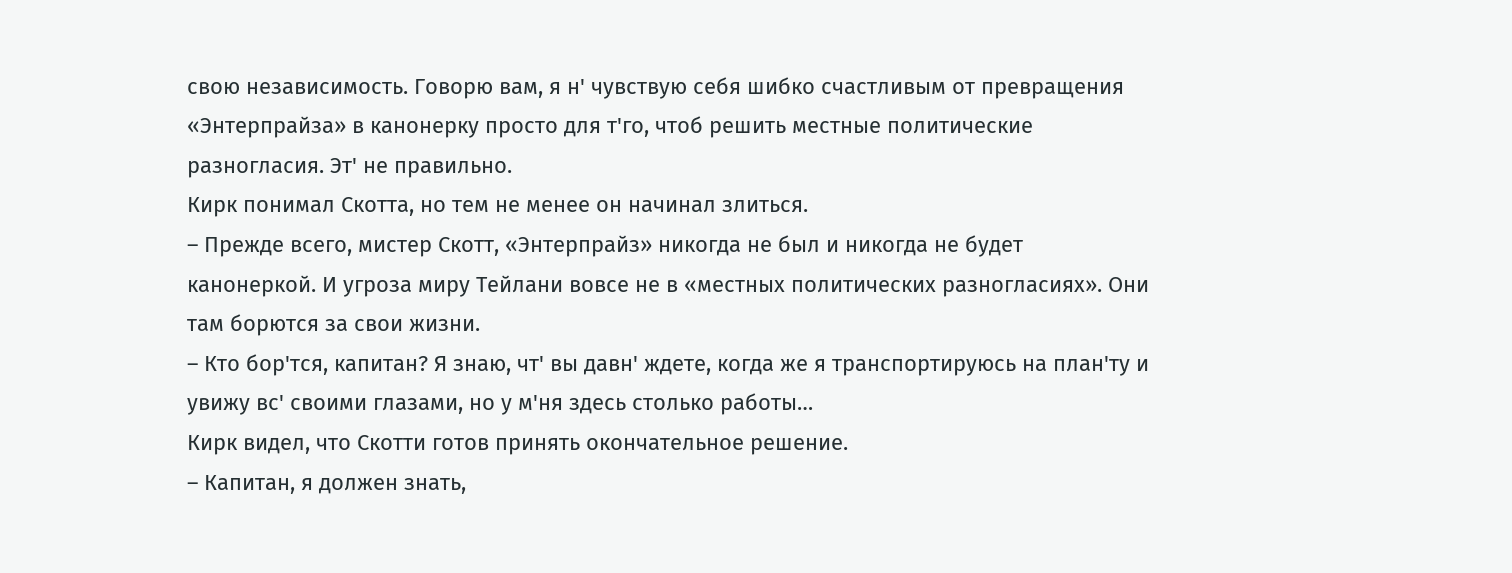свою независимость. Говорю вам, я н' чувствую себя шибко счастливым от превращения «Энтерпрайза» в канонерку просто для т'го, чтоб решить местные политические разногласия. Эт' не правильно.
Кирк понимал Скотта, но тем не менее он начинал злиться.
– Прежде всего, мистер Скотт, «Энтерпрайз» никогда не был и никогда не будет канонеркой. И угроза миру Тейлани вовсе не в «местных политических разногласиях». Они там борются за свои жизни.
– Кто бор'тся, капитан? Я знаю, чт' вы давн' ждете, когда же я транспортируюсь на план'ту и увижу вс' своими глазами, но у м'ня здесь столько работы…
Кирк видел, что Скотти готов принять окончательное решение.
– Капитан, я должен знать,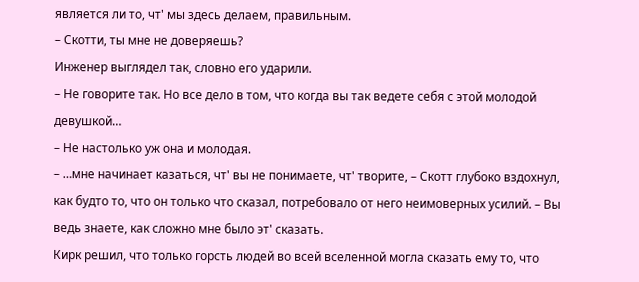является ли то, чт' мы здесь делаем, правильным.
– Скотти, ты мне не доверяешь?
Инженер выглядел так, словно его ударили.
– Не говорите так. Но все дело в том, что когда вы так ведете себя с этой молодой девушкой…
– Не настолько уж она и молодая.
– …мне начинает казаться, чт' вы не понимаете, чт' творите, – Скотт глубоко вздохнул, как будто то, что он только что сказал, потребовало от него неимоверных усилий. – Вы ведь знаете, как сложно мне было эт' сказать.
Кирк решил, что только горсть людей во всей вселенной могла сказать ему то, что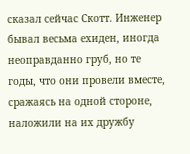сказал сейчас Скотт. Инженер бывал весьма ехиден, иногда неоправданно груб, но те годы, что они провели вместе, сражаясь на одной стороне, наложили на их дружбу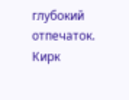глубокий отпечаток.
Кирк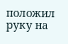положил руку на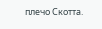плечо Скотта.